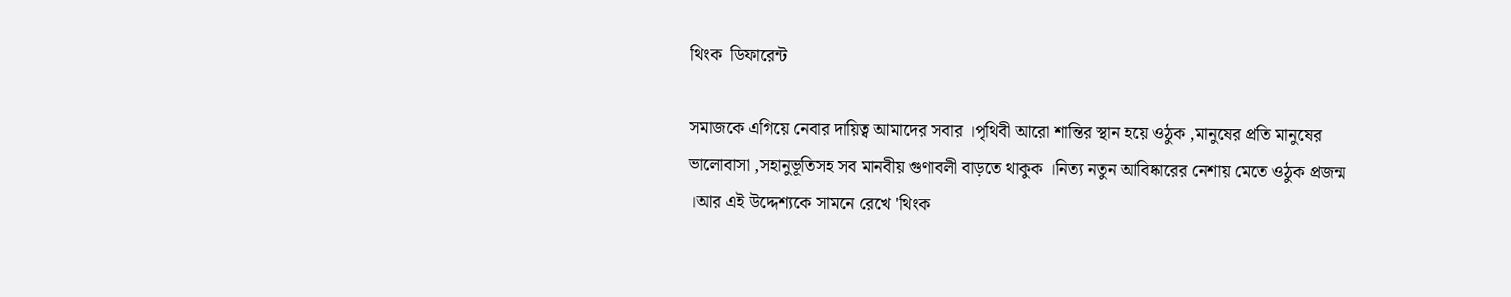থিংক  ডিফারেন্ট

সমাজকে এগিয়ে নেবার দায়িত্ব আমাদের সবার ।পৃথিবী আরো শান্তির স্থান হয়ে ওঠুক ,মানুষের প্রতি মানুষের ভালোবাসা ,সহানুভূতিসহ সব মানবীয় গুণাবলী বাড়তে থাকুক ।নিত্য নতুন আবিষ্কারের নেশায় মেতে ওঠুক প্রজন্ম ।আর এই উদ্দেশ্যকে সামনে রেখে 'থিংক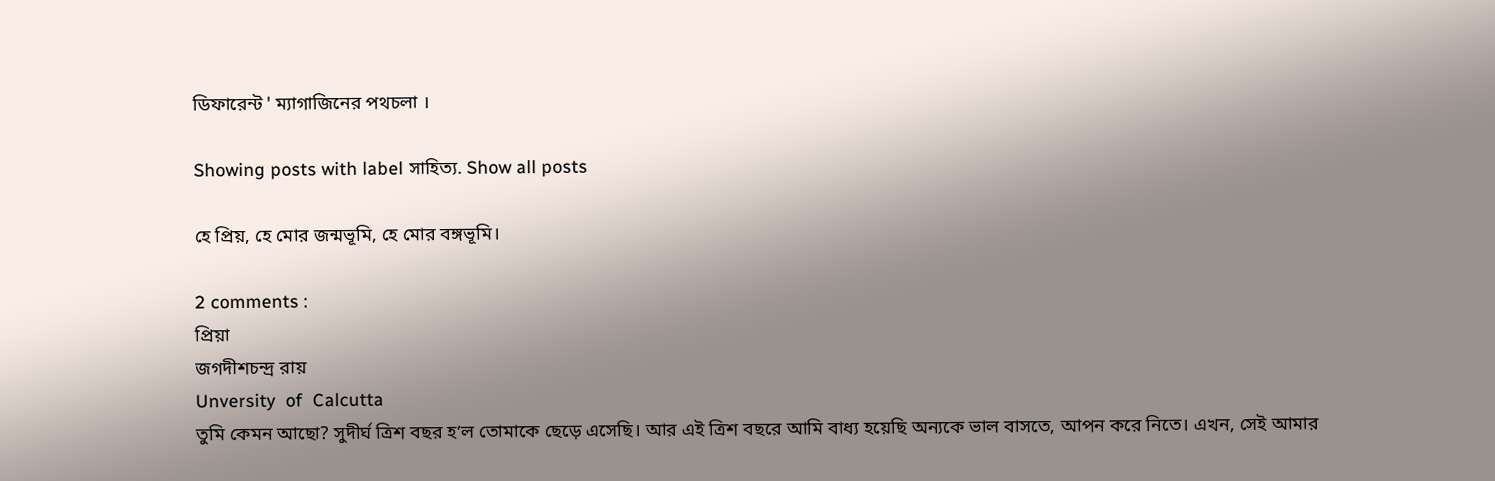ডিফারেন্ট ' ম্যাগাজিনের পথচলা ।

Showing posts with label সাহিত্য. Show all posts

হে প্রিয়, হে মোর জন্মভূমি, হে মোর বঙ্গভূমি।

2 comments :
প্রিয়া
জগদীশচন্দ্র রায়
Unversity  of  Calcutta
তুমি কেমন আছো? সুদীর্ঘ ত্রিশ বছর হ’ল তোমাকে ছেড়ে এসেছি। আর এই ত্রিশ বছরে আমি বাধ্য হয়েছি অন্যকে ভাল বাসতে, আপন করে নিতে। এখন, সেই আমার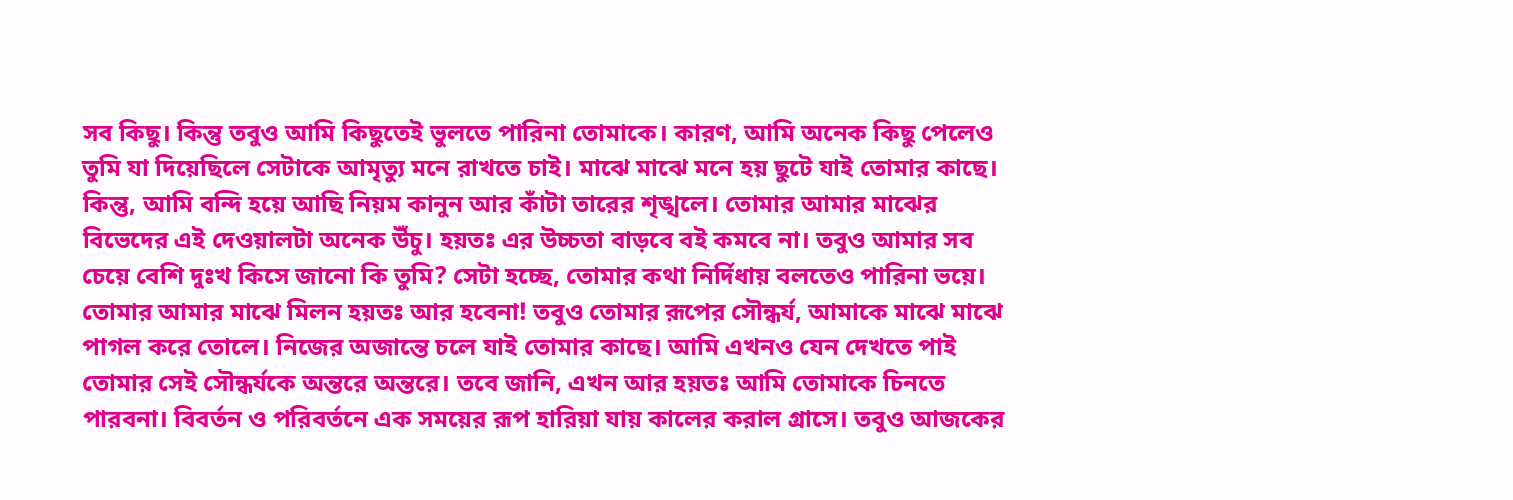সব কিছু। কিন্তু তবুও আমি কিছুতেই ভুলতে পারিনা তোমাকে। কারণ, আমি অনেক কিছু পেলেও তুমি যা দিয়েছিলে সেটাকে আমৃত্যু মনে রাখতে চাই। মাঝে মাঝে মনে হয় ছুটে যাই তোমার কাছে। কিন্তু, আমি বন্দি হয়ে আছি নিয়ম কানুন আর কাঁটা তারের শৃঙ্খলে। তোমার আমার মাঝের বিভেদের এই দেওয়ালটা অনেক উঁচু। হয়তঃ এর উচ্চতা বাড়বে বই কমবে না। তবুও আমার সব চেয়ে বেশি দুঃখ কিসে জানো কি তুমি? সেটা হচ্ছে, তোমার কথা নির্দিধায় বলতেও পারিনা ভয়ে। তোমার আমার মাঝে মিলন হয়তঃ আর হবেনা! তবুও তোমার রূপের সৌন্ধর্য, আমাকে মাঝে মাঝে পাগল করে তোলে। নিজের অজান্তে চলে যাই তোমার কাছে। আমি এখনও যেন দেখতে পাই তোমার সেই সৌন্ধর্যকে অন্তরে অন্তরে। তবে জানি, এখন আর হয়তঃ আমি তোমাকে চিনতে পারবনা। বিবর্তন ও পরিবর্তনে এক সময়ের রূপ হারিয়া যায় কালের করাল গ্রাসে। তবুও আজকের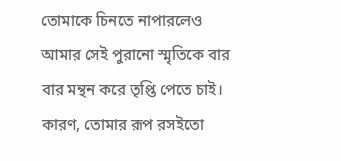তোমাকে চিনতে নাপারলেও আমার সেই পুরানো স্মৃতিকে বার বার মন্থন করে তৃপ্তি পেতে চাই। কারণ, তোমার রূপ রসইতো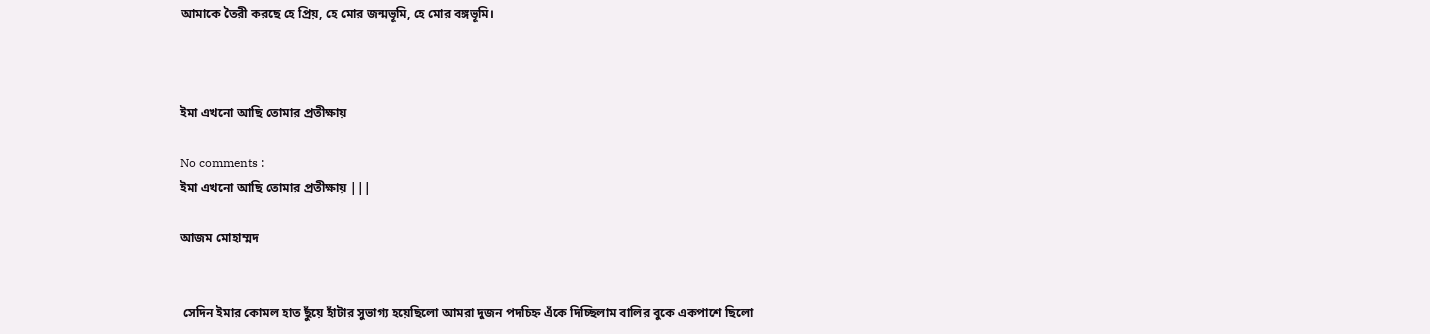আমাকে তৈরী করছে হে প্রিয়, হে মোর জন্মভূমি, হে মোর বঙ্গভূমি।



ইমা এখনো আছি তোমার প্রতীক্ষায়

No comments :
ইমা এখনো আছি তোমার প্রতীক্ষায় |||

আজম মোহাম্মদ


 সেদিন ইমার কোমল হাত ছুঁয়ে হাঁটার সুভাগ্য হয়েছিলো আমরা দুজন পদচিহ্ন এঁকে দিচ্ছিলাম বালির বুকে একপাশে ছিলো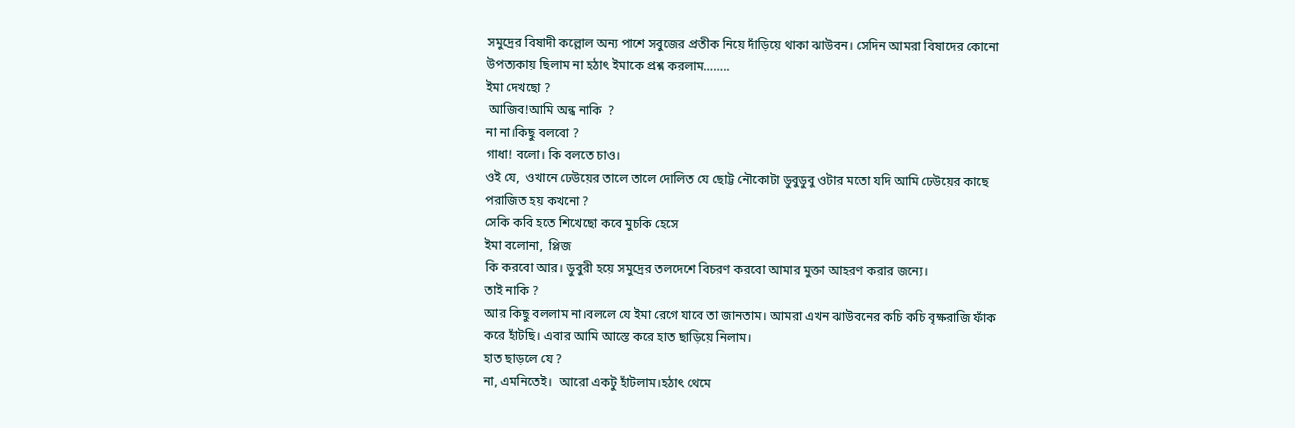সমুদ্রের বিষাদী কল্লোল অন্য পাশে সবুজের প্রতীক নিয়ে দাঁড়িয়ে থাকা ঝাউবন। সেদিন আমরা বিষাদের কোনো উপত্যকায় ছিলাম না হঠাৎ ইমাকে প্রশ্ন করলাম……..
ইমা দেখছো ?
 আজিব!আমি অন্ধ নাকি  ?
না না।কিছু বলবো ?
গাধা! বলো। কি বলতে চাও।
ওই যে,  ওখানে ঢেউয়ের তালে তালে দোলিত যে ছোট্ট নৌকোটা ডুবুডুবু ওটার মতো যদি আমি ঢেউয়ের কাছে পরাজিত হয় কখনো ?
সেকি কবি হতে শিখেছো কবে মুচকি হেসে
ইমা বলোনা,  প্লিজ
কি করবো আর। ডুবুরী হয়ে সমুদ্রের তলদেশে বিচরণ করবো আমার মুক্তা আহরণ করার জন্যে।
তাই নাকি ?
আর কিছু বললাম না।বললে যে ইমা রেগে যাবে তা জানতাম। আমরা এখন ঝাউবনের কচি কচি বৃক্ষরাজি ফাঁক করে হাঁটছি। এবার আমি আস্তে করে হাত ছাড়িয়ে নিলাম।
হাত ছাড়লে যে ?
না, এমনিতেই।  আরো একটু হাঁটলাম।হঠাৎ থেমে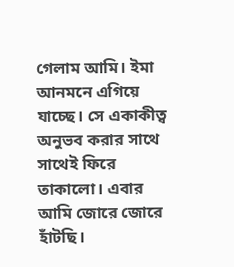গেলাম আমি। ইমা আনমনে এগিয়ে যাচ্ছে। সে একাকীত্ব অনুভব করার সাথে সাথেই ফিরে তাকালো। এবার আমি জোরে জোরে হাঁটছি।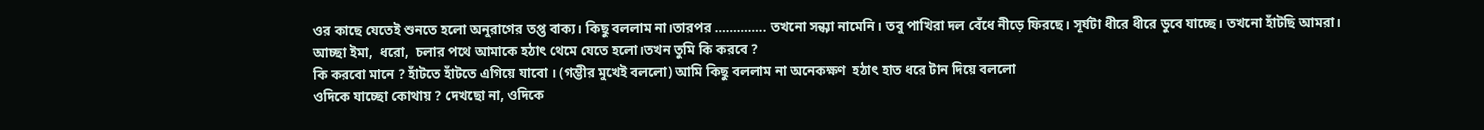ওর কাছে যেতেই শুনতে হলো অনুরাগের তপ্ত বাক্য। কিছু বললাম না।তারপর ………….. তখনো সন্ধ্যা নামেনি। তবু পাখিরা দল বেঁধে নীড়ে ফিরছে। সূর্যটা ধীরে ধীরে ডুবে যাচ্ছে। তখনো হাঁটছি আমরা।
আচ্ছা ইমা,  ধরো,  চলার পথে আমাকে হঠাৎ থেমে যেতে হলো।তখন তুমি কি করবে ?
কি করবো মানে ? হাঁটতে হাঁটতে এগিয়ে যাবো । (গম্ভীর মুখেই বললো) আমি কিছু বললাম না অনেকক্ষণ  হঠাৎ হাত ধরে টান দিয়ে বললো
ওদিকে যাচ্ছো কোথায় ? দেখছো না, ওদিকে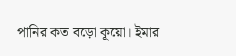পানির কত বড়ো কূয়ো। ইমার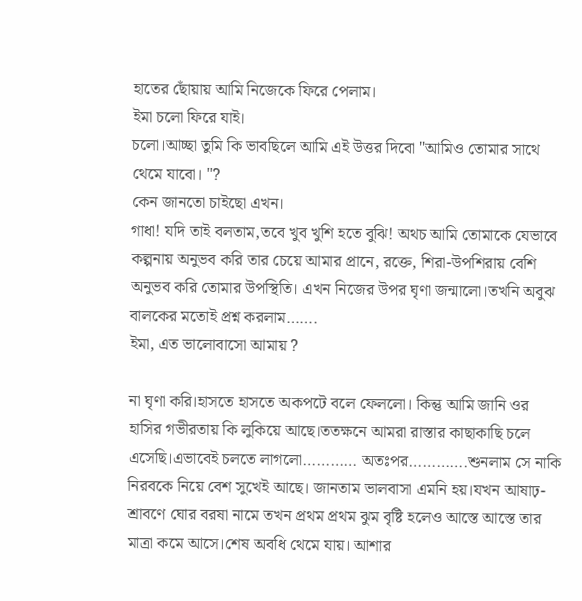হাতের ছোঁয়ায় আমি নিজেকে ফিরে পেলাম।
ইমা চলো ফিরে যাই।
চলো।আচ্ছা তুমি কি ভাবছিলে আমি এই উত্তর দিবো "আমিও তোমার সাথে থেমে যাবো। "?
কেন জানতো চাইছো এখন।
গাধা! যদি তাই বলতাম,তবে খুব খুশি হতে বুঝি! অথচ আমি তোমাকে যেভাবে কল্পনায় অনুভব করি তার চেয়ে আমার প্রানে, রক্তে, শিরা-উপশিরায় বেশি অনুভব করি তোমার উপস্থিতি। এখন নিজের উপর ঘৃণা জন্মালো।তখনি অবুঝ বালকের মতোই প্রশ্ন করলাম…….
ইমা, এত ভালোবাসো আমায় ?

না ঘৃণা করি।হাসতে হাসতে অকপটে বলে ফেললো। কিন্তু আমি জানি ওর হাসির গভীরতায় কি লুকিয়ে আছে।ততক্ষনে আমরা রাস্তার কাছাকাছি চলে এসেছি।এভাবেই চলতে লাগলো………… অতঃপর………….শুনলাম সে নাকি নিরবকে নিয়ে বেশ সুখেই আছে। জানতাম ভালবাসা এমনি হয়।যখন আষাঢ়-শ্রাবণে ঘোর বরষা নামে তখন প্রথম প্রথম ঝুম বৃষ্টি হলেও আস্তে আস্তে তার মাত্রা কমে আসে।শেষ অবধি থেমে যায়। আশার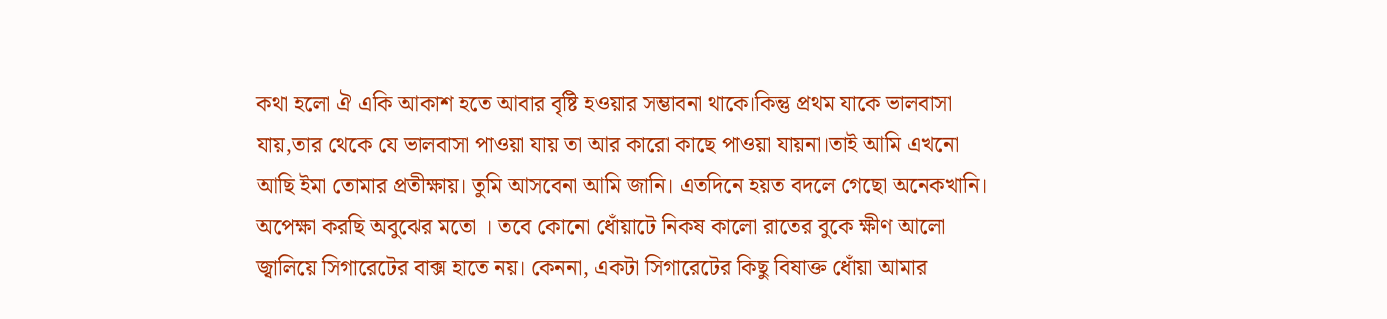কথা হলো ঐ একি আকাশ হতে আবার বৃষ্টি হওয়ার সম্ভাবনা থাকে।কিন্তু প্রথম যাকে ভালবাসা যায়,তার থেকে যে ভালবাসা পাওয়া যায় তা আর কারো কাছে পাওয়া যায়না।তাই আমি এখনো আছি ইমা তোমার প্রতীক্ষায়। তুমি আসবেনা আমি জানি। এতদিনে হয়ত বদলে গেছো অনেকখানি। অপেক্ষা করছি অবুঝের মতো । তবে কোনো ধোঁয়াটে নিকষ কালো রাতের বুকে ক্ষীণ আলো জ্বালিয়ে সিগারেটের বাক্স হাতে নয়। কেননা, একটা সিগারেটের কিছু বিষাক্ত ধোঁয়া আমার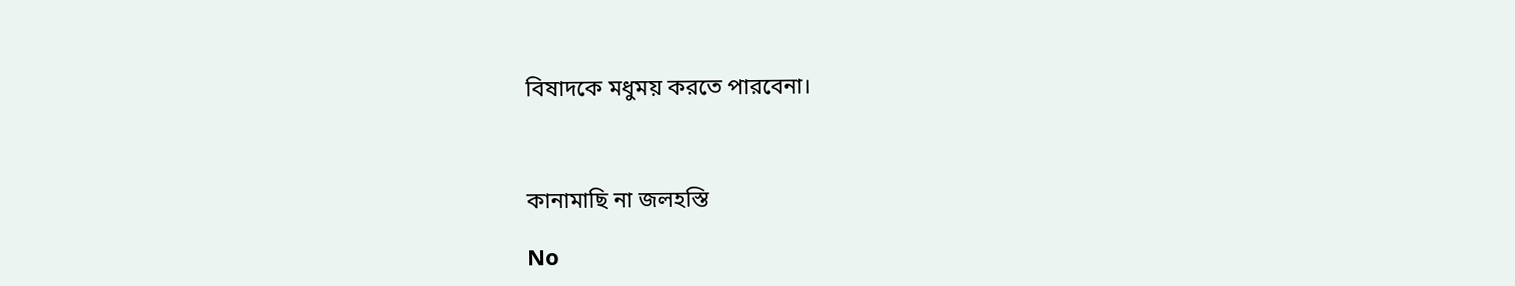বিষাদকে মধুময় করতে পারবেনা।



কানামাছি না জলহস্তি

No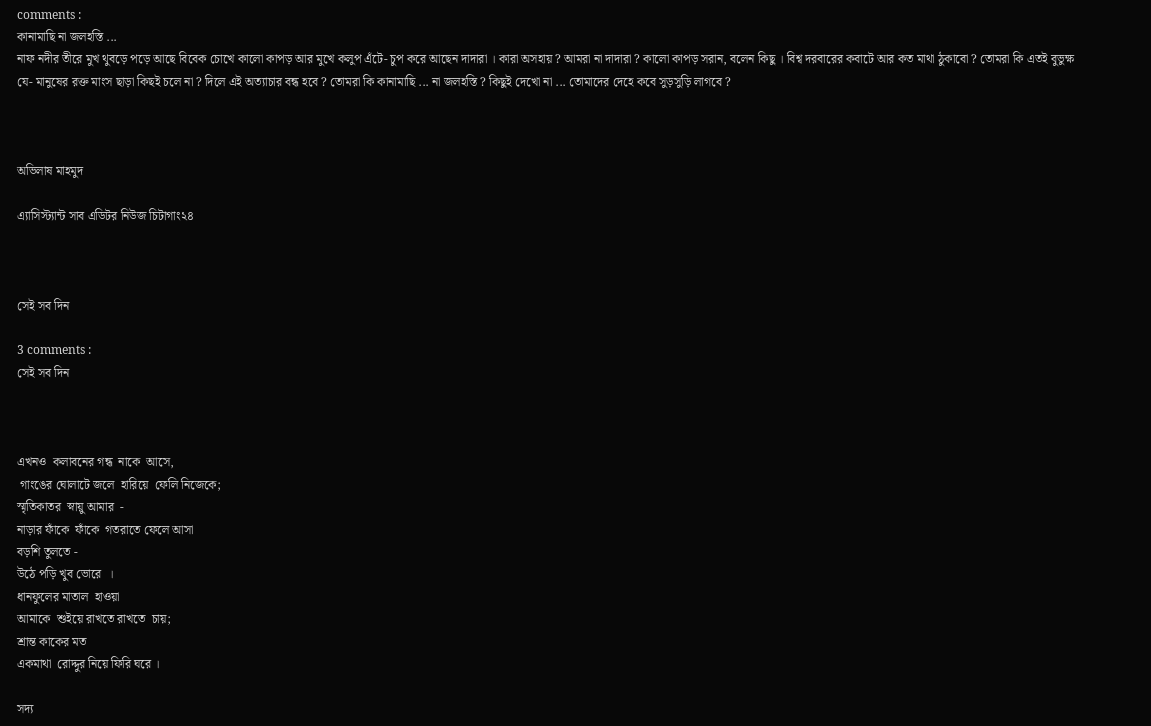comments :
কানামাছি না জলহস্তি ...
নাফ নদীর তীরে মুখ থুবড়ে পড়ে আছে বিবেক চোখে কালো কাপড় আর মুখে কলুপ এঁটে- চুপ করে আছেন দাদারা । কারা অসহায় ? আমরা না দাদারা ? কালো কাপড় সরান, বলেন কিছু । বিশ্ব দরবারের কবাটে আর কত মাথা ঠুকাবো ? তোমরা কি এতই বুভুক্ষ যে- মানুষের রক্ত মাংস ছাড়া কিছই চলে না ? দিলে এই অত্যাচার বন্ধ হবে ? তোমরা কি কানামাছি ... না জলহস্তি ? কিছুই দেখো না ... তোমাদের দেহে কবে সুড়সুড়ি লাগবে ?



অভিলাষ মাহমুদ

এ্যাসিস্ট্যান্ট সাব এডিটর নিউজ চিটাগাং২৪



সেই সব দিন

3 comments :
সেই সব দিন



এখনও  কলাবনের গন্ধ  নাকে  আসে,
 গাংঙের ঘোলাটে জলে  হারিয়ে  ফেলি নিজেকে;
স্মৃতিকাতর  স্নায়ু আমার  -
নাড়ার ফাঁকে  ফাঁকে  গতরাতে ফেলে আসা
বড়শি তুলতে -
উঠে পড়ি খুব ভোরে  ।
ধানফুলের মাতাল  হাওয়া
আমাকে  শুইয়ে রাখতে রাখতে  চায়;
শ্রান্ত কাকের মত
একমাথা  রোদ্দুর নিয়ে ফিরি ঘরে ।

সদ্য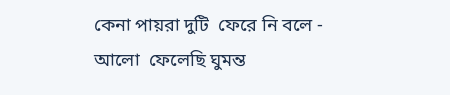কেনা পায়রা দুটি  ফেরে নি বলে -
আলো  ফেলেছি ঘুমন্ত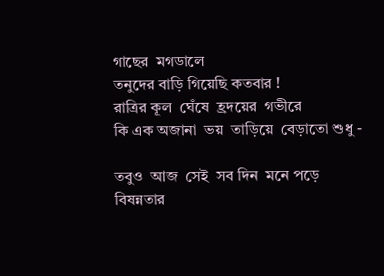গাছের  মগডালে
তনুদের বাড়ি গিয়েছি কতবার !
রাত্রির কূল  ঘেঁষে  হ্রদয়ের  গভীরে
কি এক অজানা  ভয়  তাড়িয়ে  বেড়াতো শুধু -

তবুও  আজ  সেই  সব দিন  মনে পড়ে
বিষন্নতার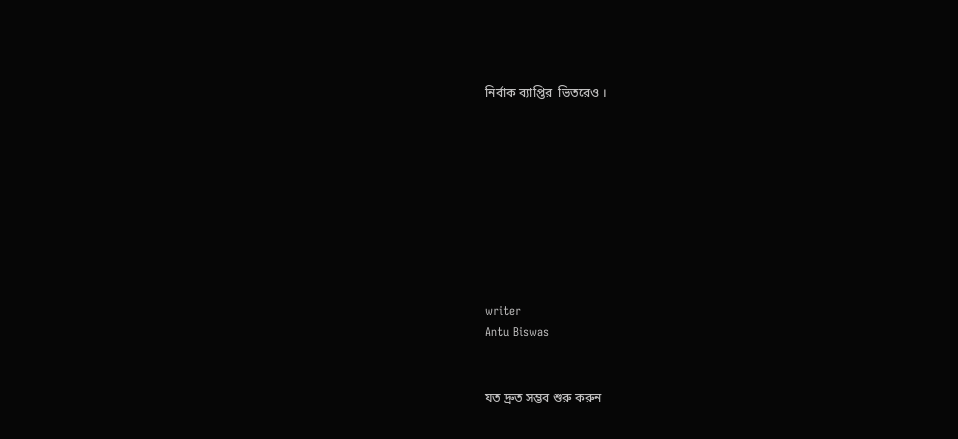নির্বাক ব্যাপ্তির  ভিতরেও ।









writer
Antu Biswas


যত দ্রুত সম্ভব শুরু করুন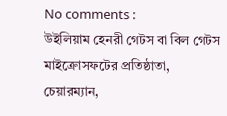No comments :
উইলিয়াম হেনরী গেটস বা বিল গেটস মাইক্রোসফটের প্রতিষ্ঠাতা, চেয়ারম্যান,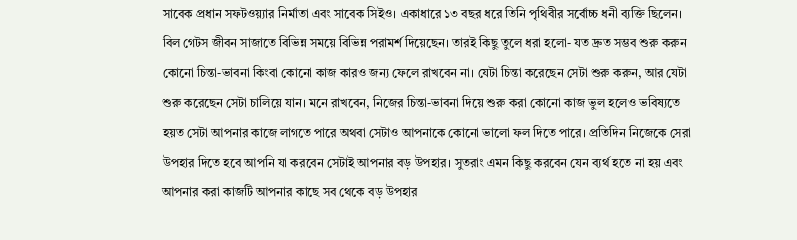সাবেক প্রধান সফটওয়্যার নির্মাতা এবং সাবেক সিইও। একাধারে ১৩ বছর ধরে তিনি পৃথিবীর সর্বোচ্চ ধনী ব্যক্তি ছিলেন। বিল গেটস জীবন সাজাতে বিভিন্ন সময়ে বিভিন্ন পরামর্শ দিয়েছেন। তারই কিছু তুলে ধরা হলো- যত দ্রুত সম্ভব শুরু করুন কোনো চিন্তা-ভাবনা কিংবা কোনো কাজ কারও জন্য ফেলে রাখবেন না। যেটা চিন্তা করেছেন সেটা শুরু করুন, আর যেটা শুরু করেছেন সেটা চালিয়ে যান। মনে রাখবেন, নিজের চিন্তা-ভাবনা দিয়ে শুরু করা কোনো কাজ ভুল হলেও ভবিষ্যতে হয়ত সেটা আপনার কাজে লাগতে পারে অথবা সেটাও আপনাকে কোনো ভালো ফল দিতে পারে। প্রতিদিন নিজেকে সেরা উপহার দিতে হবে আপনি যা করবেন সেটাই আপনার বড় উপহার। সুতরাং এমন কিছু করবেন যেন ব্যর্থ হতে না হয় এবং আপনার করা কাজটি আপনার কাছে সব থেকে বড় উপহার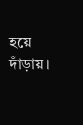হয়ে দাঁড়ায়।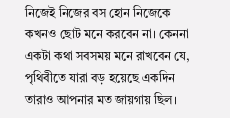নিজেই নিজের বস হোন নিজেকে কখনও ছোট মনে করবেন না। কেননা একটা কথা সবসময় মনে রাখবেন যে, পৃথিবীতে যারা বড় হয়েছে একদিন তারাও আপনার মত জায়গায় ছিল।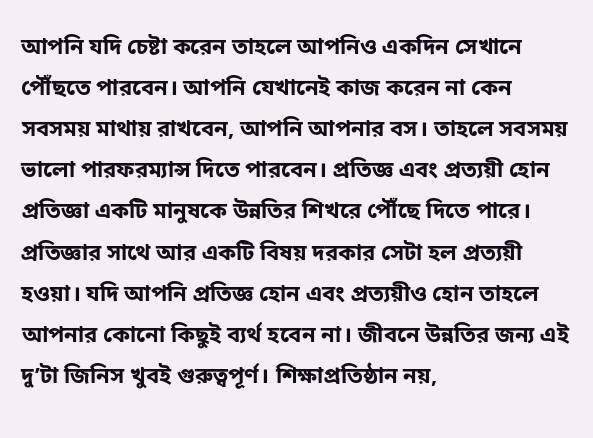আপনি যদি চেষ্টা করেন তাহলে আপনিও একদিন সেখানে পৌঁছতে পারবেন। আপনি যেখানেই কাজ করেন না কেন সবসময় মাথায় রাখবেন, আপনি আপনার বস। তাহলে সবসময় ভালো পারফরম্যান্স দিতে পারবেন। প্রতিজ্ঞ এবং প্রত্যয়ী হোন প্রতিজ্ঞা একটি মানুষকে উন্নতির শিখরে পৌঁছে দিতে পারে। প্রতিজ্ঞার সাথে আর একটি বিষয় দরকার সেটা হল প্রত্যয়ী হওয়া। যদি আপনি প্রতিজ্ঞ হোন এবং প্রত্যয়ীও হোন তাহলে আপনার কোনো কিছুই ব্যর্থ হবেন না। জীবনে উন্নতির জন্য এই দু’টা জিনিস খুবই গুরুত্বপূর্ণ। শিক্ষাপ্রতিষ্ঠান নয়,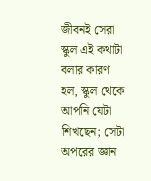জীবনই সেরা স্কুল এই কথাটা বলার কারণ হল, স্কুল থেকে আপনি যেটা শিখছেন; সেটা অপরের জ্ঞান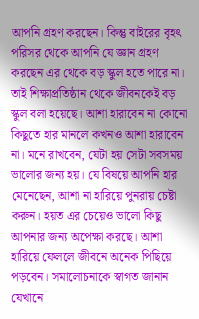আপনি গ্রহণ করছেন। কিন্তু বাইরের বৃহৎ পরিসর থেকে আপনি যে জ্ঞান গ্রহণ করছেন এর থেকে বড় স্কুল হতে পারে না। তাই শিক্ষাপ্রতিষ্ঠান থেকে জীবনকেই বড় স্কুল বলা হয়েছে। আশা হারাবেন না কোনো কিছুতে হার মানলে কখনও আশা হারাবেন না। মনে রাখবেন, যেটা হয় সেটা সবসময় ভালোর জন্য হয়। যে বিষয়ে আপনি হার মেনেছেন, আশা না হারিয়ে পুনরায় চেষ্টা করুন। হয়ত এর চেয়েও ভালো কিছু আপনার জন্য অপেক্ষা করছে। আশা হারিয়ে ফেললে জীবনে অনেক পিছিয়ে পড়বেন। সমালোচনাকে স্বাগত জানান যেখানে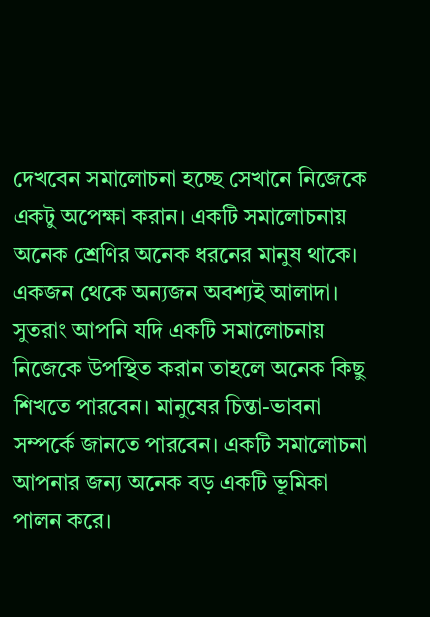দেখবেন সমালোচনা হচ্ছে সেখানে নিজেকে একটু অপেক্ষা করান। একটি সমালোচনায় অনেক শ্রেণির অনেক ধরনের মানুষ থাকে। একজন থেকে অন্যজন অবশ্যই আলাদা। সুতরাং আপনি যদি একটি সমালোচনায় নিজেকে উপস্থিত করান তাহলে অনেক কিছু শিখতে পারবেন। মানুষের চিন্তা-ভাবনা সম্পর্কে জানতে পারবেন। একটি সমালোচনা আপনার জন্য অনেক বড় একটি ভূমিকা পালন করে।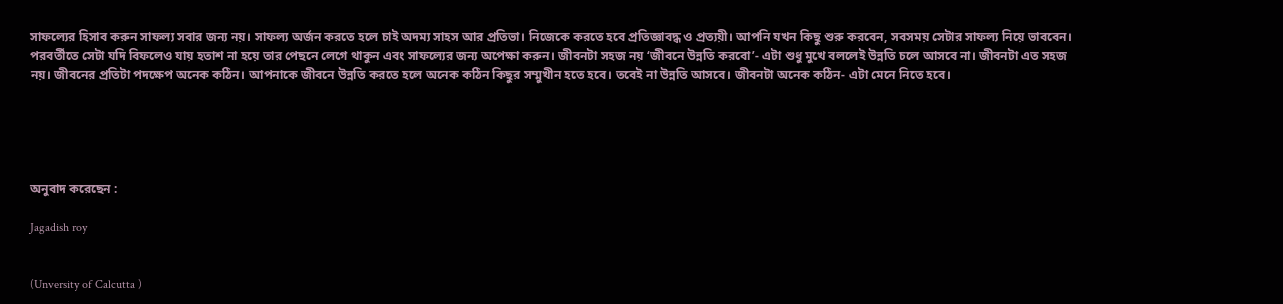সাফল্যের হিসাব করুন সাফল্য সবার জন্য নয়। সাফল্য অর্জন করতে হলে চাই অদম্য সাহস আর প্রতিভা। নিজেকে করতে হবে প্রতিজ্ঞাবদ্ধ ও প্রত্যয়ী। আপনি যখন কিছু শুরু করবেন, সবসময় সেটার সাফল্য নিয়ে ভাববেন। পরবর্তীতে সেটা যদি বিফলেও যায় হতাশ না হয়ে তার পেছনে লেগে থাকুন এবং সাফল্যের জন্য অপেক্ষা করুন। জীবনটা সহজ নয় ‘জীবনে উন্নতি করবো’- এটা শুধু মুখে বললেই উন্নতি চলে আসবে না। জীবনটা এত সহজ নয়। জীবনের প্রতিটা পদক্ষেপ অনেক কঠিন। আপনাকে জীবনে উন্নতি করতে হলে অনেক কঠিন কিছুর সম্মুখীন হতে হবে। তবেই না উন্নতি আসবে। জীবনটা অনেক কঠিন- এটা মেনে নিতে হবে।





অনুবাদ করেছেন :

Jagadish roy


(Unversity of Calcutta )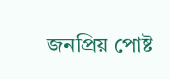জনপ্রিয় পোষ্ট